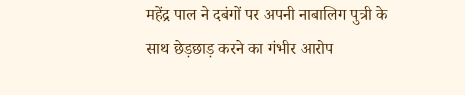महेंद्र पाल ने दबंगों पर अपनी नाबालिग पुत्री के साथ छेड़छाड़ करने का गंभीर आरोप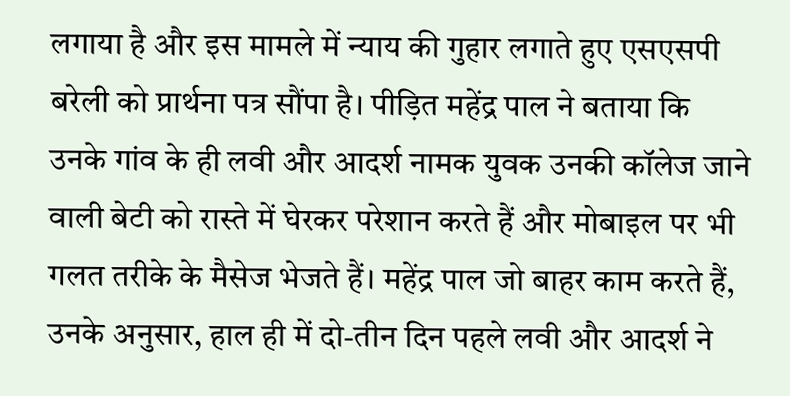लगाया है और इस मामले में न्याय की गुहार लगाते हुए एसएसपी बरेली को प्रार्थना पत्र सौंपा है। पीड़ित महेंद्र पाल ने बताया कि उनके गांव के ही लवी और आदर्श नामक युवक उनकी कॉलेज जाने वाली बेटी को रास्ते में घेरकर परेशान करते हैं और मोबाइल पर भी गलत तरीके के मैसेज भेजते हैं। महेंद्र पाल जो बाहर काम करते हैं, उनके अनुसार, हाल ही में दो-तीन दिन पहले लवी और आदर्श ने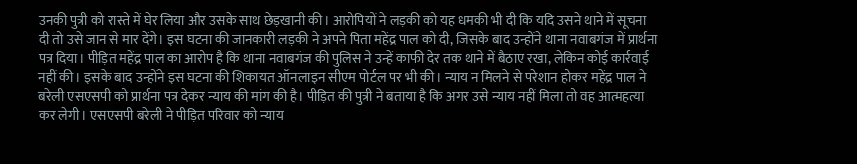उनकी पुत्री को रास्ते में घेर लिया और उसके साथ छेड़खानी की। आरोपियों ने लड़की को यह धमकी भी दी कि यदि उसने थाने में सूचना दी तो उसे जान से मार देंगे। इस घटना की जानकारी लड़की ने अपने पिता महेंद्र पाल को दी, जिसके बाद उन्होंने थाना नवाबगंज में प्रार्थना पत्र दिया। पीड़ित महेंद्र पाल का आरोप है कि थाना नवाबगंज की पुलिस ने उन्हें काफी देर तक थाने में बैठाए रखा, लेकिन कोई कार्रवाई नहीं की। इसके बाद उन्होंने इस घटना की शिकायत ऑनलाइन सीएम पोर्टल पर भी की। न्याय न मिलने से परेशान होकर महेंद्र पाल ने बरेली एसएसपी को प्रार्थना पत्र देकर न्याय की मांग की है। पीड़ित की पुत्री ने बताया है कि अगर उसे न्याय नहीं मिला तो वह आत्महत्या कर लेगी। एसएसपी बरेली ने पीड़ित परिवार को न्याय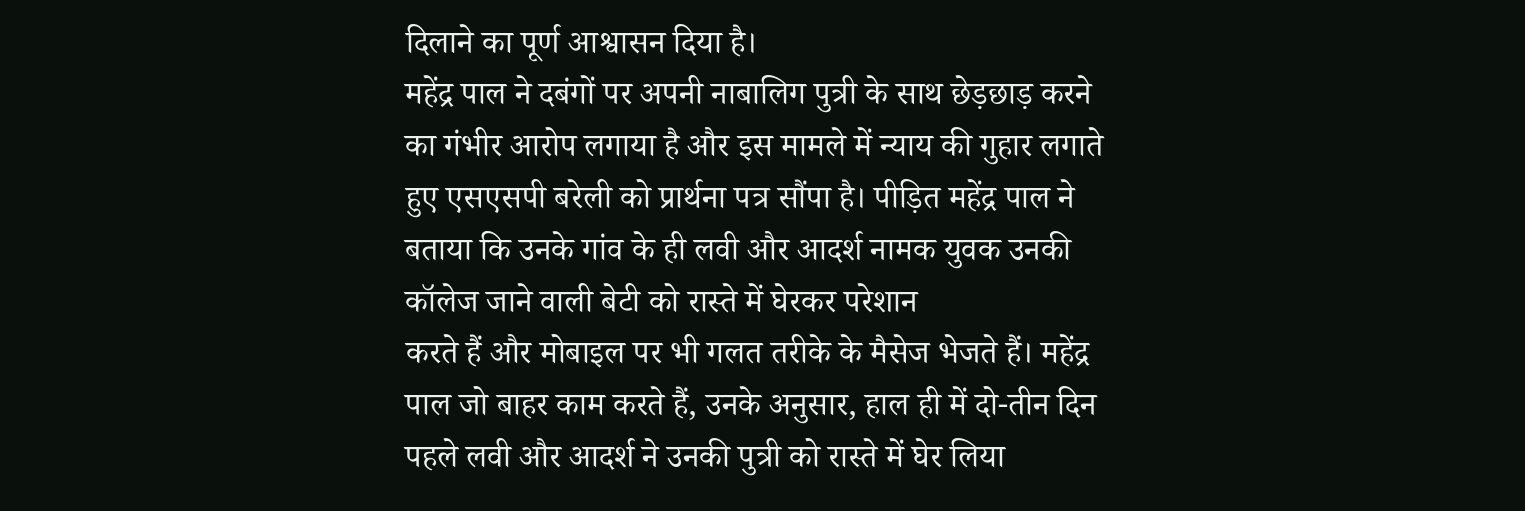दिलाने का पूर्ण आश्वासन दिया है।
महेंद्र पाल ने दबंगों पर अपनी नाबालिग पुत्री के साथ छेड़छाड़ करने का गंभीर आरोप लगाया है और इस मामले में न्याय की गुहार लगाते हुए एसएसपी बरेली को प्रार्थना पत्र सौंपा है। पीड़ित महेंद्र पाल ने बताया कि उनके गांव के ही लवी और आदर्श नामक युवक उनकी कॉलेज जाने वाली बेटी को रास्ते में घेरकर परेशान
करते हैं और मोबाइल पर भी गलत तरीके के मैसेज भेजते हैं। महेंद्र पाल जो बाहर काम करते हैं, उनके अनुसार, हाल ही में दो-तीन दिन पहले लवी और आदर्श ने उनकी पुत्री को रास्ते में घेर लिया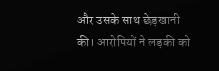और उसके साथ छेड़खानी की। आरोपियों ने लड़की को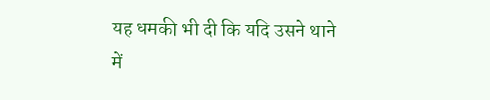यह धमकी भी दी कि यदि उसने थाने में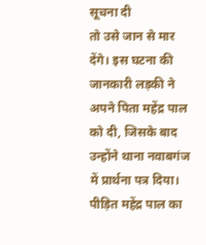सूचना दी
तो उसे जान से मार देंगे। इस घटना की जानकारी लड़की ने अपने पिता महेंद्र पाल को दी, जिसके बाद उन्होंने थाना नवाबगंज में प्रार्थना पत्र दिया। पीड़ित महेंद्र पाल का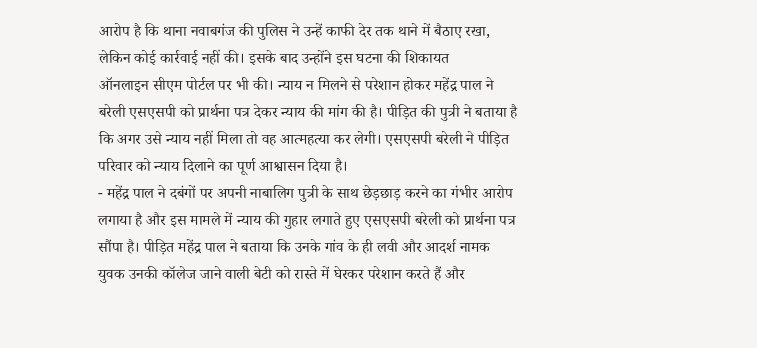आरोप है कि थाना नवाबगंज की पुलिस ने उन्हें काफी देर तक थाने में बैठाए रखा, लेकिन कोई कार्रवाई नहीं की। इसके बाद उन्होंने इस घटना की शिकायत
ऑनलाइन सीएम पोर्टल पर भी की। न्याय न मिलने से परेशान होकर महेंद्र पाल ने बरेली एसएसपी को प्रार्थना पत्र देकर न्याय की मांग की है। पीड़ित की पुत्री ने बताया है कि अगर उसे न्याय नहीं मिला तो वह आत्महत्या कर लेगी। एसएसपी बरेली ने पीड़ित परिवार को न्याय दिलाने का पूर्ण आश्वासन दिया है।
- महेंद्र पाल ने दबंगों पर अपनी नाबालिग पुत्री के साथ छेड़छाड़ करने का गंभीर आरोप लगाया है और इस मामले में न्याय की गुहार लगाते हुए एसएसपी बरेली को प्रार्थना पत्र सौंपा है। पीड़ित महेंद्र पाल ने बताया कि उनके गांव के ही लवी और आदर्श नामक युवक उनकी कॉलेज जाने वाली बेटी को रास्ते में घेरकर परेशान करते हैं और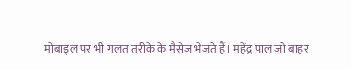मोबाइल पर भी गलत तरीके के मैसेज भेजते हैं। महेंद्र पाल जो बाहर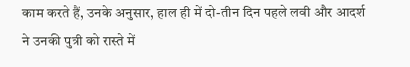काम करते हैं, उनके अनुसार, हाल ही में दो-तीन दिन पहले लवी और आदर्श ने उनकी पुत्री को रास्ते में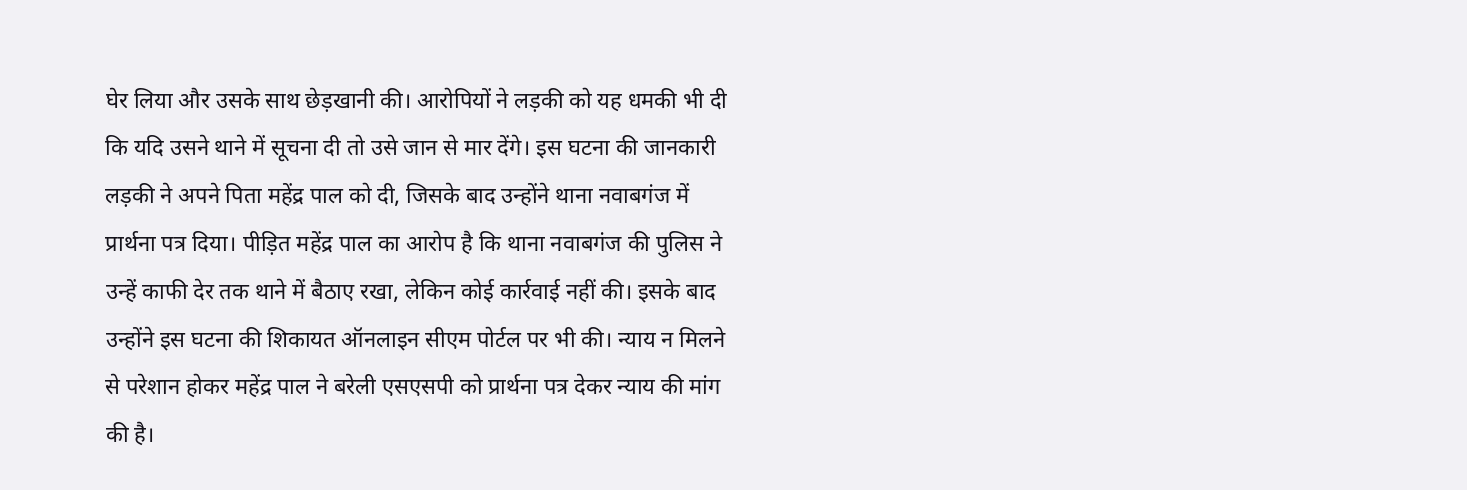घेर लिया और उसके साथ छेड़खानी की। आरोपियों ने लड़की को यह धमकी भी दी कि यदि उसने थाने में सूचना दी तो उसे जान से मार देंगे। इस घटना की जानकारी लड़की ने अपने पिता महेंद्र पाल को दी, जिसके बाद उन्होंने थाना नवाबगंज में प्रार्थना पत्र दिया। पीड़ित महेंद्र पाल का आरोप है कि थाना नवाबगंज की पुलिस ने उन्हें काफी देर तक थाने में बैठाए रखा, लेकिन कोई कार्रवाई नहीं की। इसके बाद उन्होंने इस घटना की शिकायत ऑनलाइन सीएम पोर्टल पर भी की। न्याय न मिलने से परेशान होकर महेंद्र पाल ने बरेली एसएसपी को प्रार्थना पत्र देकर न्याय की मांग की है।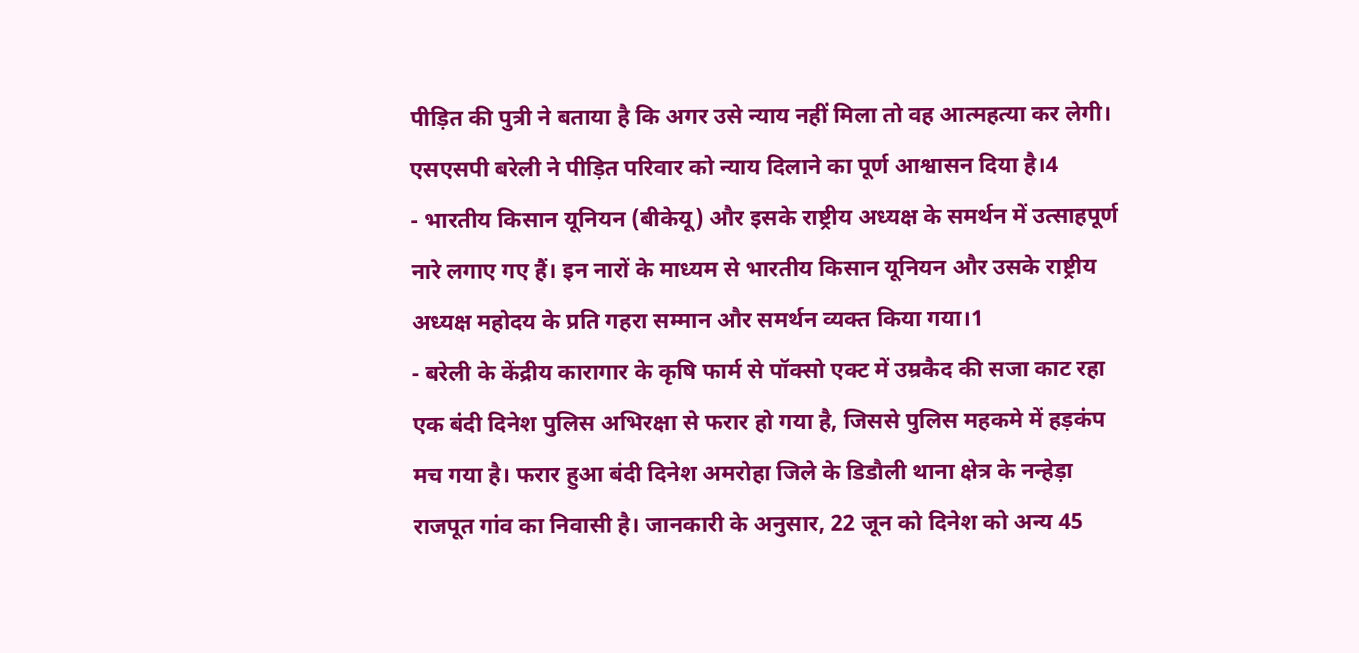पीड़ित की पुत्री ने बताया है कि अगर उसे न्याय नहीं मिला तो वह आत्महत्या कर लेगी। एसएसपी बरेली ने पीड़ित परिवार को न्याय दिलाने का पूर्ण आश्वासन दिया है।4
- भारतीय किसान यूनियन (बीकेयू) और इसके राष्ट्रीय अध्यक्ष के समर्थन में उत्साहपूर्ण नारे लगाए गए हैं। इन नारों के माध्यम से भारतीय किसान यूनियन और उसके राष्ट्रीय अध्यक्ष महोदय के प्रति गहरा सम्मान और समर्थन व्यक्त किया गया।1
- बरेली के केंद्रीय कारागार के कृषि फार्म से पॉक्सो एक्ट में उम्रकैद की सजा काट रहा एक बंदी दिनेश पुलिस अभिरक्षा से फरार हो गया है, जिससे पुलिस महकमे में हड़कंप मच गया है। फरार हुआ बंदी दिनेश अमरोहा जिले के डिडौली थाना क्षेत्र के नन्हेड़ा राजपूत गांव का निवासी है। जानकारी के अनुसार, 22 जून को दिनेश को अन्य 45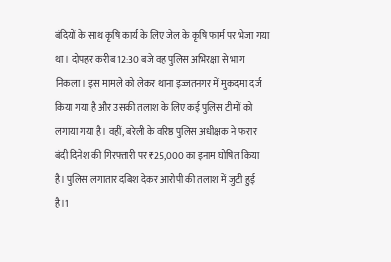बंदियों के साथ कृषि कार्य के लिए जेल के कृषि फार्म पर भेजा गया था। दोपहर करीब 12:30 बजे वह पुलिस अभिरक्षा से भाग निकला। इस मामले को लेकर थाना इज्जतनगर में मुकदमा दर्ज किया गया है और उसकी तलाश के लिए कई पुलिस टीमों को लगाया गया है। वहीं, बरेली के वरिष्ठ पुलिस अधीक्षक ने फरार बंदी दिनेश की गिरफ्तारी पर ₹25,000 का इनाम घोषित किया है। पुलिस लगातार दबिश देकर आरोपी की तलाश में जुटी हुई है।1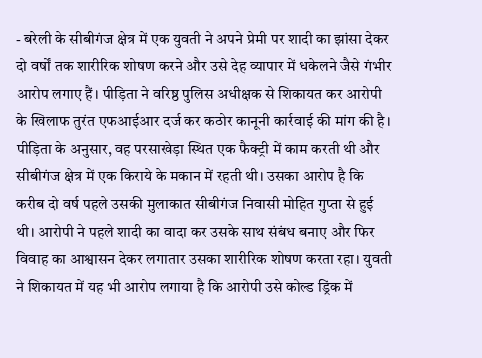- बरेली के सीबीगंज क्षेत्र में एक युवती ने अपने प्रेमी पर शादी का झांसा देकर दो वर्षों तक शारीरिक शोषण करने और उसे देह व्यापार में धकेलने जैसे गंभीर आरोप लगाए हैं। पीड़िता ने वरिष्ठ पुलिस अधीक्षक से शिकायत कर आरोपी के खिलाफ तुरंत एफआईआर दर्ज कर कठोर कानूनी कार्रवाई की मांग की है। पीड़िता के अनुसार, वह परसाखेड़ा स्थित एक फैक्ट्री में काम करती थी और सीबीगंज क्षेत्र में एक किराये के मकान में रहती थी। उसका आरोप है कि करीब दो वर्ष पहले उसकी मुलाकात सीबीगंज निवासी मोहित गुप्ता से हुई थी। आरोपी ने पहले शादी का वादा कर उसके साथ संबंध बनाए और फिर विवाह का आश्वासन देकर लगातार उसका शारीरिक शोषण करता रहा। युवती ने शिकायत में यह भी आरोप लगाया है कि आरोपी उसे कोल्ड ड्रिंक में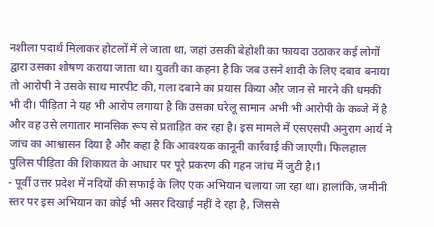नशीला पदार्थ मिलाकर होटलों में ले जाता था, जहां उसकी बेहोशी का फायदा उठाकर कई लोगों द्वारा उसका शोषण कराया जाता था। युवती का कहना है कि जब उसने शादी के लिए दबाव बनाया तो आरोपी ने उसके साथ मारपीट की, गला दबाने का प्रयास किया और जान से मारने की धमकी भी दी। पीड़िता ने यह भी आरोप लगाया है कि उसका घरेलू सामान अभी भी आरोपी के कब्जे में है और वह उसे लगातार मानसिक रूप से प्रताड़ित कर रहा है। इस मामले में एसएसपी अनुराग आर्य ने जांच का आश्वासन दिया है और कहा है कि आवश्यक कानूनी कार्रवाई की जाएगी। फिलहाल पुलिस पीड़िता की शिकायत के आधार पर पूरे प्रकरण की गहन जांच में जुटी है।1
- पूर्वी उत्तर प्रदेश में नदियों की सफाई के लिए एक अभियान चलाया जा रहा था। हालांकि, जमीनी स्तर पर इस अभियान का कोई भी असर दिखाई नहीं दे रहा है, जिससे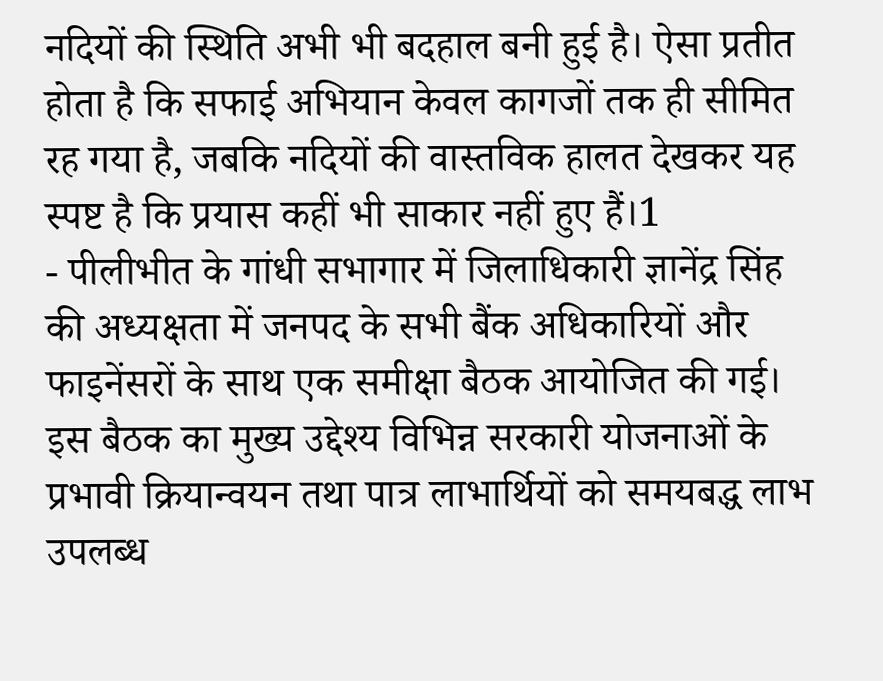नदियों की स्थिति अभी भी बदहाल बनी हुई है। ऐसा प्रतीत होता है कि सफाई अभियान केवल कागजों तक ही सीमित रह गया है, जबकि नदियों की वास्तविक हालत देखकर यह स्पष्ट है कि प्रयास कहीं भी साकार नहीं हुए हैं।1
- पीलीभीत के गांधी सभागार में जिलाधिकारी ज्ञानेंद्र सिंह की अध्यक्षता में जनपद के सभी बैंक अधिकारियों और फाइनेंसरों के साथ एक समीक्षा बैठक आयोजित की गई। इस बैठक का मुख्य उद्देश्य विभिन्न सरकारी योजनाओं के प्रभावी क्रियान्वयन तथा पात्र लाभार्थियों को समयबद्ध लाभ उपलब्ध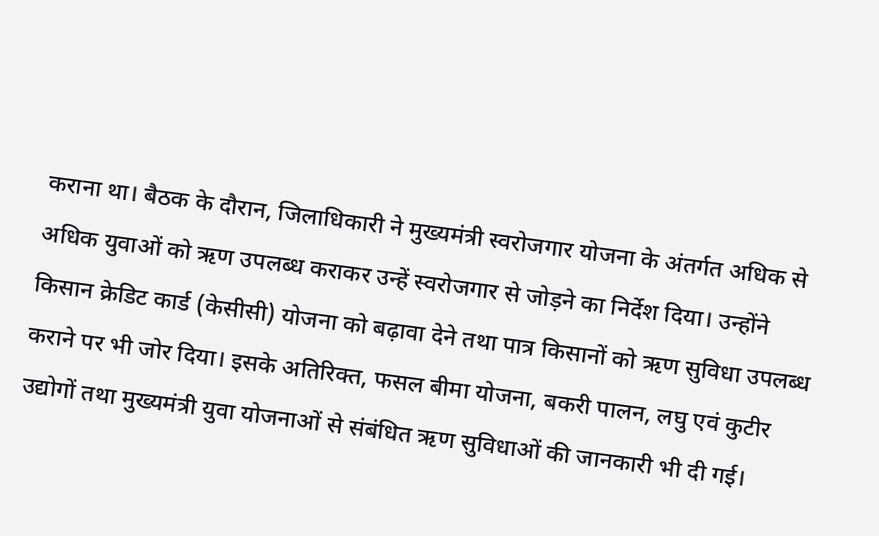कराना था। बैठक के दौरान, जिलाधिकारी ने मुख्यमंत्री स्वरोजगार योजना के अंतर्गत अधिक से अधिक युवाओं को ऋण उपलब्ध कराकर उन्हें स्वरोजगार से जोड़ने का निर्देश दिया। उन्होंने किसान क्रेडिट कार्ड (केसीसी) योजना को बढ़ावा देने तथा पात्र किसानों को ऋण सुविधा उपलब्ध कराने पर भी जोर दिया। इसके अतिरिक्त, फसल बीमा योजना, बकरी पालन, लघु एवं कुटीर उद्योगों तथा मुख्यमंत्री युवा योजनाओं से संबंधित ऋण सुविधाओं की जानकारी भी दी गई।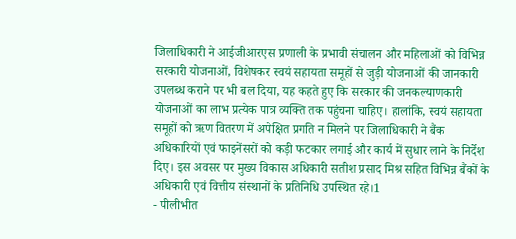जिलाधिकारी ने आईजीआरएस प्रणाली के प्रभावी संचालन और महिलाओं को विभिन्न सरकारी योजनाओं, विशेषकर स्वयं सहायता समूहों से जुड़ी योजनाओं की जानकारी उपलब्ध कराने पर भी बल दिया, यह कहते हुए कि सरकार की जनकल्याणकारी योजनाओं का लाभ प्रत्येक पात्र व्यक्ति तक पहुंचना चाहिए। हालांकि, स्वयं सहायता समूहों को ऋण वितरण में अपेक्षित प्रगति न मिलने पर जिलाधिकारी ने बैंक अधिकारियों एवं फाइनेंसरों को कड़ी फटकार लगाई और कार्य में सुधार लाने के निर्देश दिए। इस अवसर पर मुख्य विकास अधिकारी सतीश प्रसाद मिश्र सहित विभिन्न बैंकों के अधिकारी एवं वित्तीय संस्थानों के प्रतिनिधि उपस्थित रहे।1
- पीलीभीत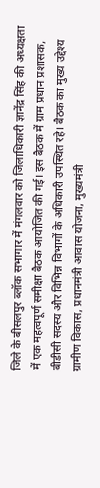जिले के बीसलपुर ब्लॉक सभागार में मंगलवार को जिलाधिकारी ज्ञानेंद्र सिंह की अध्यक्षता में एक महत्वपूर्ण समीक्षा बैठक आयोजित की गई। इस बैठक में ग्राम प्रधान प्रशासक, बीडीसी सदस्य और विभिन्न विभागों के अधिकारी उपस्थित रहे। बैठक का मुख्य उद्देश्य ग्रामीण विकास, प्रधानमंत्री आवास योजना, मुख्यमंत्री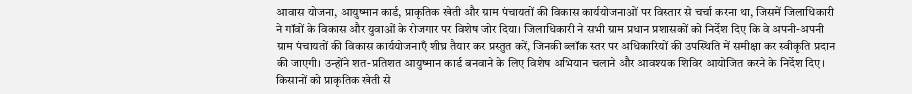आवास योजना, आयुष्मान कार्ड, प्राकृतिक खेती और ग्राम पंचायतों की विकास कार्ययोजनाओं पर विस्तार से चर्चा करना था, जिसमें जिलाधिकारी ने गॉवों के विकास और युवाओं के रोजगार पर विशेष जोर दिया। जिलाधिकारी ने सभी ग्राम प्रधान प्रशासकों को निर्देश दिए कि वे अपनी-अपनी ग्राम पंचायतों की विकास कार्ययोजनाएँ शीघ्र तैयार कर प्रस्तुत करें, जिनकी ब्लॉक स्तर पर अधिकारियों की उपस्थिति में समीक्षा कर स्वीकृति प्रदान की जाएगी। उन्होंने शत-प्रतिशत आयुष्मान कार्ड बनवाने के लिए विशेष अभियान चलाने और आवश्यक शिविर आयोजित करने के निर्देश दिए। किसानों को प्राकृतिक खेती से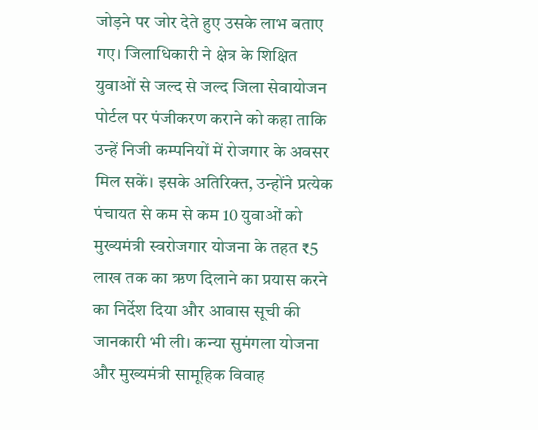जोड़ने पर जोर देते हुए उसके लाभ बताए गए। जिलाधिकारी ने क्षेत्र के शिक्षित युवाओं से जल्द से जल्द जिला सेवायोजन पोर्टल पर पंजीकरण कराने को कहा ताकि उन्हें निजी कम्पनियों में रोजगार के अवसर मिल सकें। इसके अतिरिक्त, उन्होंने प्रत्येक पंचायत से कम से कम 10 युवाओं को मुख्यमंत्री स्वरोजगार योजना के तहत ₹5 लाख तक का ऋण दिलाने का प्रयास करने का निर्देश दिया और आवास सूची की जानकारी भी ली। कन्या सुमंगला योजना और मुख्यमंत्री सामूहिक विवाह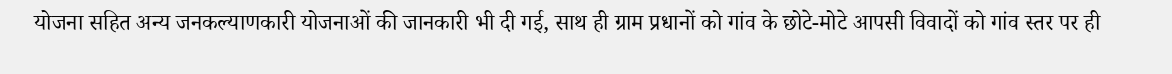योजना सहित अन्य जनकल्याणकारी योजनाओं की जानकारी भी दी गई, साथ ही ग्राम प्रधानों को गांव के छोटे-मोटे आपसी विवादों को गांव स्तर पर ही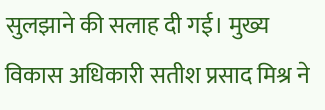सुलझाने की सलाह दी गई। मुख्य विकास अधिकारी सतीश प्रसाद मिश्र ने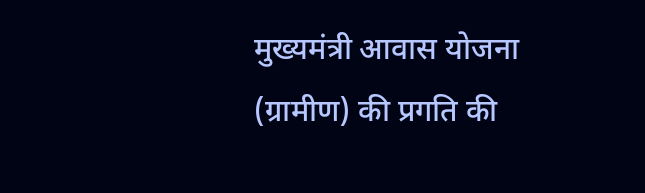मुख्यमंत्री आवास योजना (ग्रामीण) की प्रगति की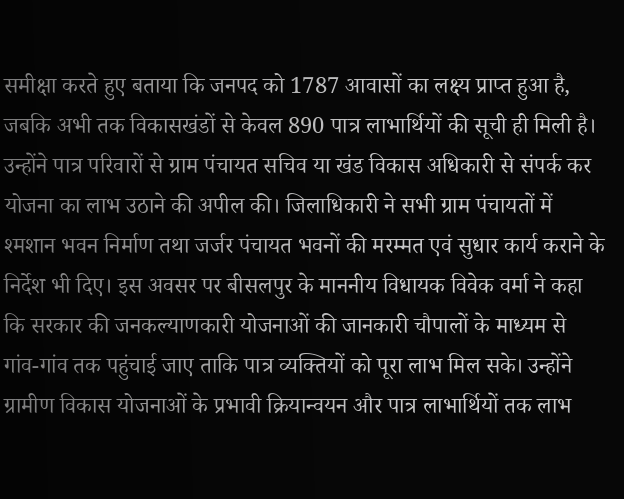समीक्षा करते हुए बताया कि जनपद को 1787 आवासों का लक्ष्य प्राप्त हुआ है, जबकि अभी तक विकासखंडों से केवल 890 पात्र लाभार्थियों की सूची ही मिली है। उन्होंने पात्र परिवारों से ग्राम पंचायत सचिव या खंड विकास अधिकारी से संपर्क कर योजना का लाभ उठाने की अपील की। जिलाधिकारी ने सभी ग्राम पंचायतों में श्मशान भवन निर्माण तथा जर्जर पंचायत भवनों की मरम्मत एवं सुधार कार्य कराने के निर्देश भी दिए। इस अवसर पर बीसलपुर के माननीय विधायक विवेक वर्मा ने कहा कि सरकार की जनकल्याणकारी योजनाओं की जानकारी चौपालों के माध्यम से गांव-गांव तक पहुंचाई जाए ताकि पात्र व्यक्तियों को पूरा लाभ मिल सके। उन्होंने ग्रामीण विकास योजनाओं के प्रभावी क्रियान्वयन और पात्र लाभार्थियों तक लाभ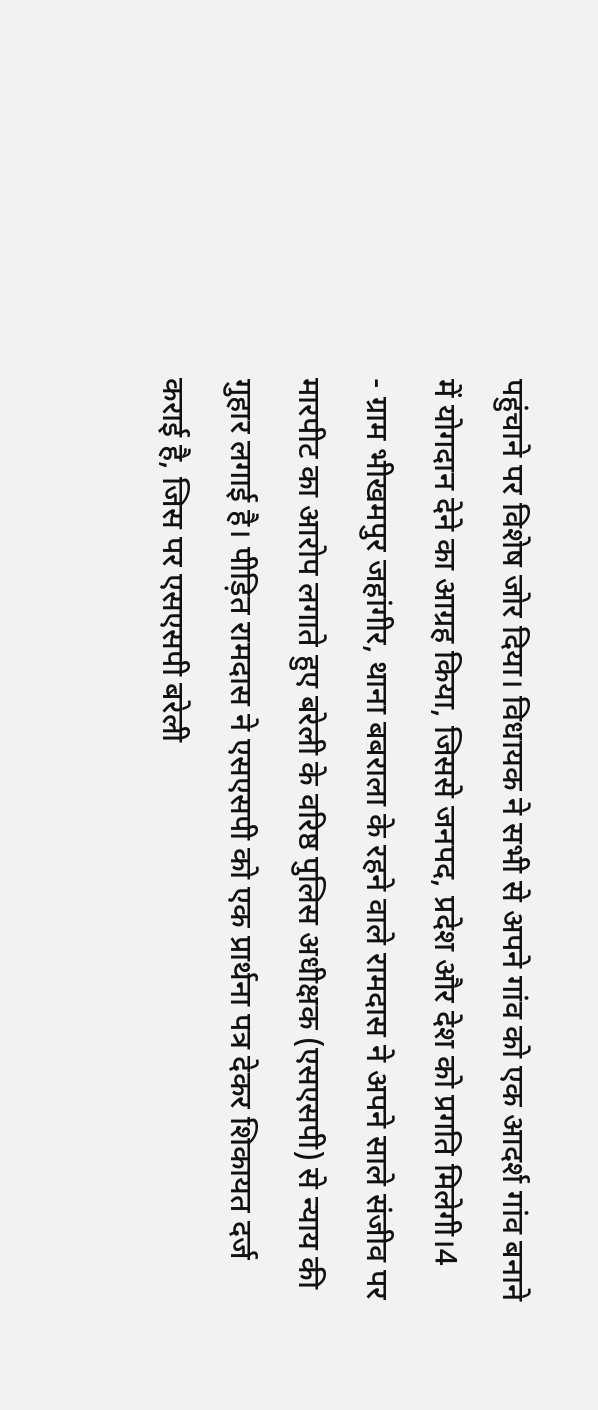पहुंचाने पर विशेष जोर दिया। विधायक ने सभी से अपने गांव को एक आदर्श गांव बनाने में योगदान देने का आग्रह किया, जिससे जनपद, प्रदेश और देश को प्रगति मिलेगी।4
- ग्राम भीखमपुर जहांगीर, थाना बबराला के रहने वाले रामदास ने अपने साले संजीव पर मारपीट का आरोप लगाते हुए बरेली के वरिष्ठ पुलिस अधीक्षक (एसएसपी) से न्याय की गुहार लगाई है। पीड़ित रामदास ने एसएसपी को एक प्रार्थना पत्र देकर शिकायत दर्ज कराई है, जिस पर एसएसपी बरेली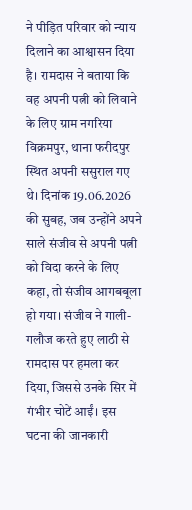ने पीड़ित परिवार को न्याय दिलाने का आश्वासन दिया है। रामदास ने बताया कि वह अपनी पत्नी को लिवाने के लिए ग्राम नगरिया विक्रमपुर, थाना फरीदपुर स्थित अपनी ससुराल गए थे। दिनांक 19.06.2026 की सुबह, जब उन्होंने अपने साले संजीव से अपनी पत्नी को विदा करने के लिए कहा, तो संजीव आगबबूला हो गया। संजीव ने गाली-गलौज करते हुए लाठी से रामदास पर हमला कर दिया, जिससे उनके सिर में गंभीर चोटें आईं। इस घटना की जानकारी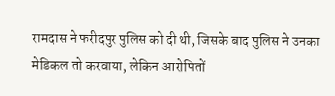रामदास ने फरीदपुर पुलिस को दी थी, जिसके बाद पुलिस ने उनका मेडिकल तो करवाया, लेकिन आरोपितों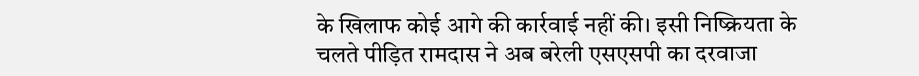के खिलाफ कोई आगे की कार्रवाई नहीं की। इसी निष्क्रियता के चलते पीड़ित रामदास ने अब बरेली एसएसपी का दरवाजा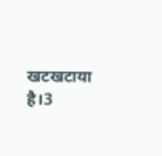खटखटाया है।3